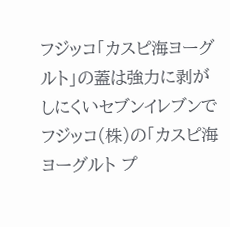フジッコ「カスピ海ヨーグルト」の蓋は強力に剥がしにくいセブンイレブンでフジッコ(株)の「カスピ海ヨーグルト プ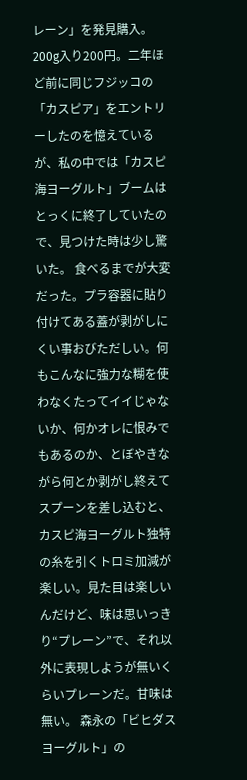レーン」を発見購入。200g入り200円。二年ほど前に同じフジッコの「カスピア」をエントリーしたのを憶えているが、私の中では「カスピ海ヨーグルト」ブームはとっくに終了していたので、見つけた時は少し驚いた。 食べるまでが大変だった。プラ容器に貼り付けてある蓋が剥がしにくい事おびただしい。何もこんなに強力な糊を使わなくたってイイじゃないか、何かオレに恨みでもあるのか、とぼやきながら何とか剥がし終えてスプーンを差し込むと、カスピ海ヨーグルト独特の糸を引くトロミ加減が楽しい。見た目は楽しいんだけど、味は思いっきり“プレーン”で、それ以外に表現しようが無いくらいプレーンだ。甘味は無い。 森永の「ビヒダスヨーグルト」の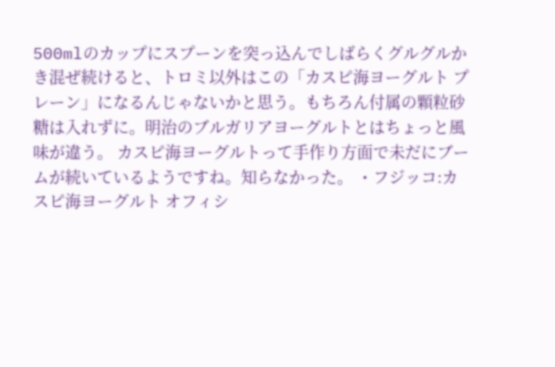500mlのカップにスプーンを突っ込んでしばらくグルグルかき混ぜ続けると、トロミ以外はこの「カスピ海ヨーグルト プレーン」になるんじゃないかと思う。もちろん付属の顆粒砂糖は入れずに。明治のブルガリアヨーグルトとはちょっと風味が違う。 カスピ海ヨーグルトって手作り方面で未だにブームが続いているようですね。知らなかった。 ・フジッコ:カスピ海ヨーグルト オフィシ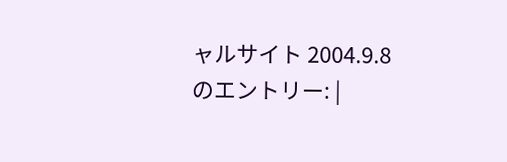ャルサイト 2004.9.8のエントリー: |